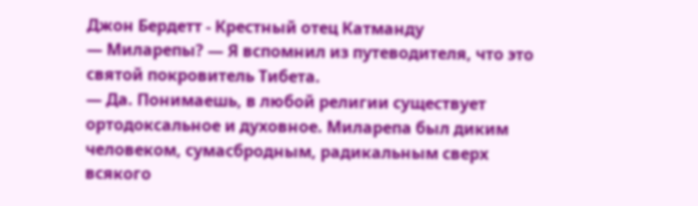Джон Бердетт - Крестный отец Катманду
— Миларепы? — Я вспомнил из путеводителя, что это святой покровитель Тибета.
— Да. Понимаешь, в любой религии существует ортодоксальное и духовное. Миларепа был диким человеком, сумасбродным, радикальным сверх всякого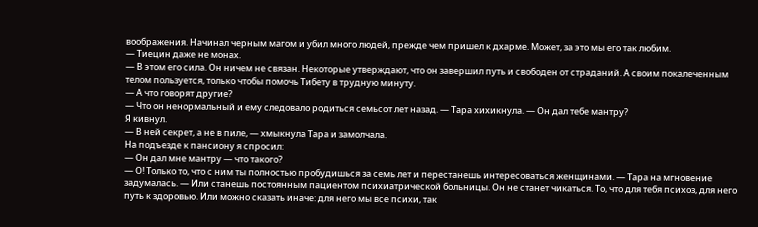воображения. Начинал черным магом и убил много людей, прежде чем пришел к дхарме. Может, за это мы его так любим.
— Тиецин даже не монах.
— В этом его сила. Он ничем не связан. Некоторые утверждают, что он завершил путь и свободен от страданий. А своим покалеченным телом пользуется, только чтобы помочь Тибету в трудную минуту.
— А что говорят другие?
— Что он ненормальный и ему следовало родиться семьсот лет назад. — Тара хихикнула. — Он дал тебе мантру?
Я кивнул.
— В ней секрет, а не в пиле, — хмыкнула Тара и замолчала.
На подъезде к пансиону я спросил:
— Он дал мне мантру — что такого?
— О! Только то, что с ним ты полностью пробудишься за семь лет и перестанешь интересоваться женщинами. — Тара на мгновение задумалась. — Или станешь постоянным пациентом психиатрической больницы. Он не станет чикаться. То, что для тебя психоз, для него путь к здоровью. Или можно сказать иначе: для него мы все психи, так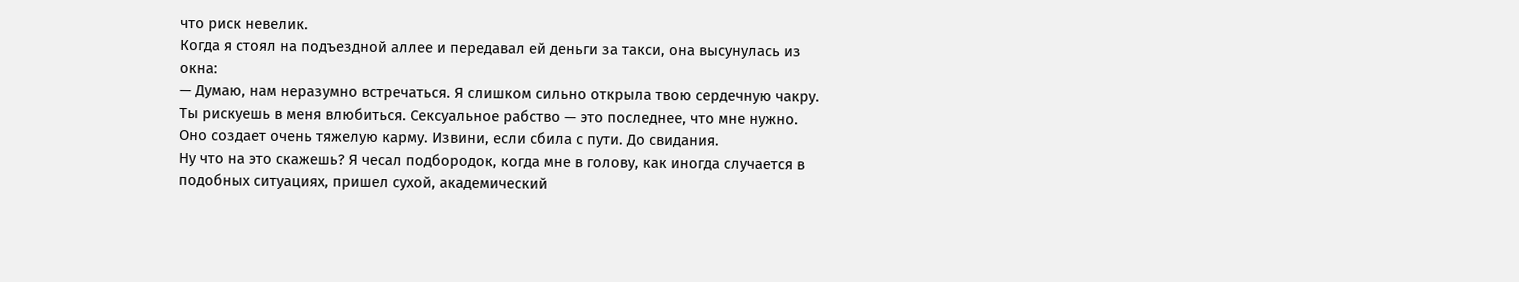что риск невелик.
Когда я стоял на подъездной аллее и передавал ей деньги за такси, она высунулась из окна:
— Думаю, нам неразумно встречаться. Я слишком сильно открыла твою сердечную чакру. Ты рискуешь в меня влюбиться. Сексуальное рабство — это последнее, что мне нужно. Оно создает очень тяжелую карму. Извини, если сбила с пути. До свидания.
Ну что на это скажешь? Я чесал подбородок, когда мне в голову, как иногда случается в подобных ситуациях, пришел сухой, академический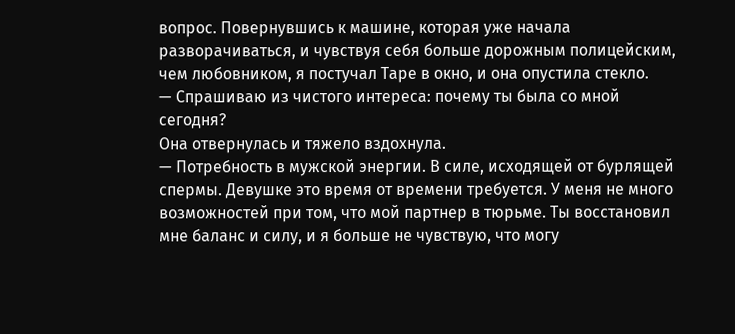вопрос. Повернувшись к машине, которая уже начала разворачиваться, и чувствуя себя больше дорожным полицейским, чем любовником, я постучал Таре в окно, и она опустила стекло.
— Спрашиваю из чистого интереса: почему ты была со мной сегодня?
Она отвернулась и тяжело вздохнула.
— Потребность в мужской энергии. В силе, исходящей от бурлящей спермы. Девушке это время от времени требуется. У меня не много возможностей при том, что мой партнер в тюрьме. Ты восстановил мне баланс и силу, и я больше не чувствую, что могу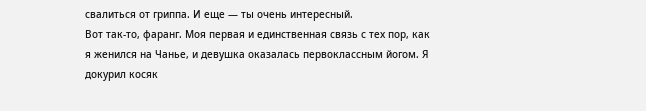свалиться от гриппа. И еще — ты очень интересный.
Вот так-то, фаранг. Моя первая и единственная связь с тех пор, как я женился на Чанье, и девушка оказалась первоклассным йогом. Я докурил косяк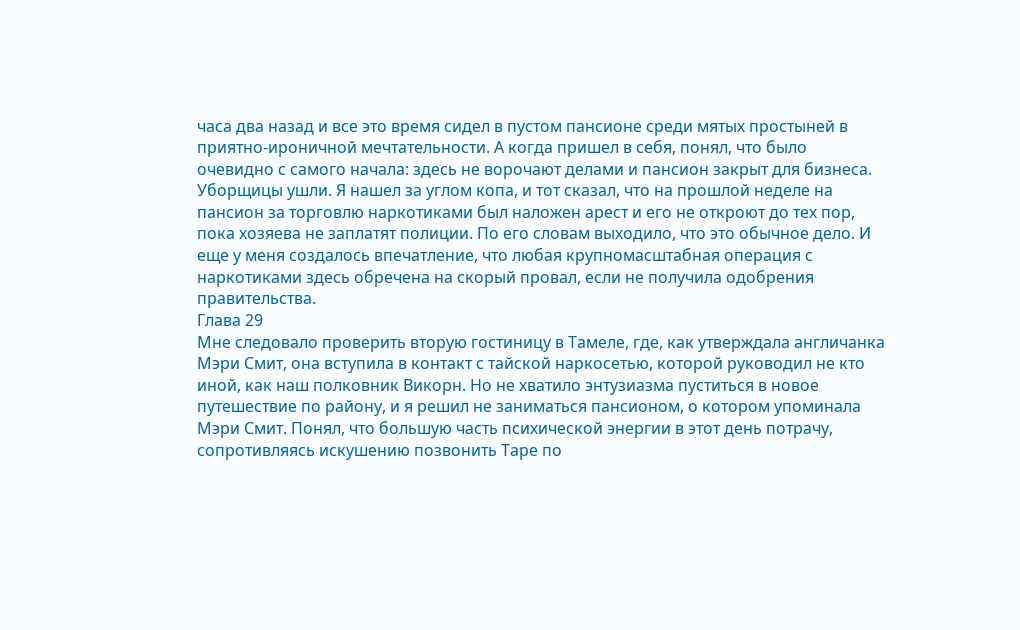часа два назад и все это время сидел в пустом пансионе среди мятых простыней в приятно-ироничной мечтательности. А когда пришел в себя, понял, что было очевидно с самого начала: здесь не ворочают делами и пансион закрыт для бизнеса.
Уборщицы ушли. Я нашел за углом копа, и тот сказал, что на прошлой неделе на пансион за торговлю наркотиками был наложен арест и его не откроют до тех пор, пока хозяева не заплатят полиции. По его словам выходило, что это обычное дело. И еще у меня создалось впечатление, что любая крупномасштабная операция с наркотиками здесь обречена на скорый провал, если не получила одобрения правительства.
Глава 29
Мне следовало проверить вторую гостиницу в Тамеле, где, как утверждала англичанка Мэри Смит, она вступила в контакт с тайской наркосетью, которой руководил не кто иной, как наш полковник Викорн. Но не хватило энтузиазма пуститься в новое путешествие по району, и я решил не заниматься пансионом, о котором упоминала Мэри Смит. Понял, что большую часть психической энергии в этот день потрачу, сопротивляясь искушению позвонить Таре по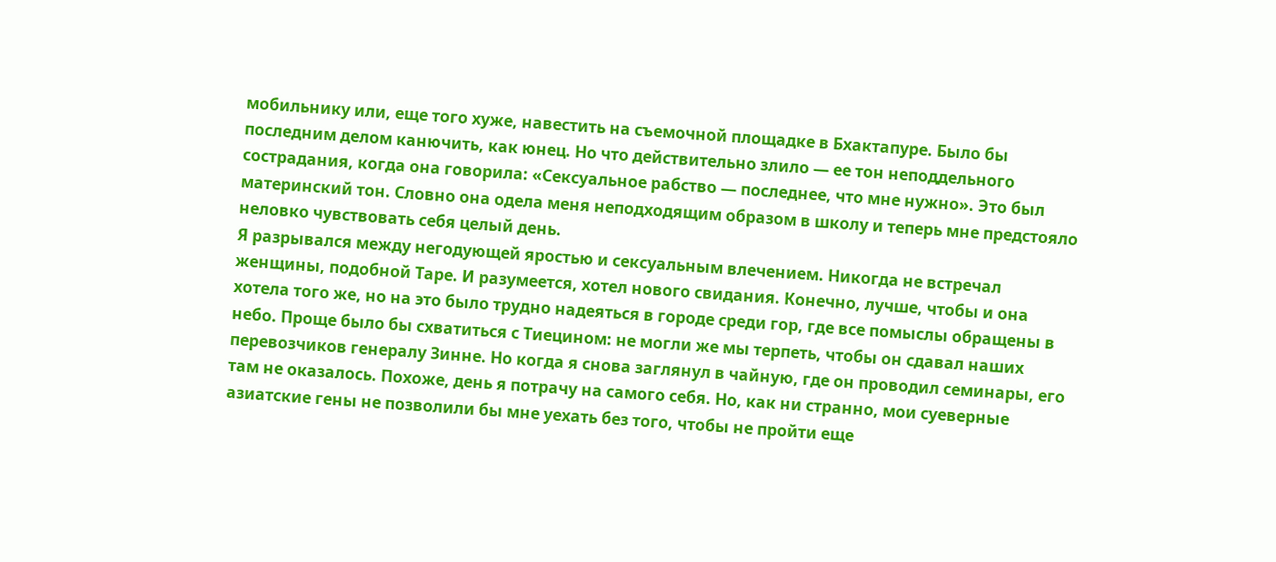мобильнику или, еще того хуже, навестить на съемочной площадке в Бхактапуре. Было бы последним делом канючить, как юнец. Но что действительно злило — ее тон неподдельного сострадания, когда она говорила: «Сексуальное рабство — последнее, что мне нужно». Это был материнский тон. Словно она одела меня неподходящим образом в школу и теперь мне предстояло неловко чувствовать себя целый день.
Я разрывался между негодующей яростью и сексуальным влечением. Никогда не встречал женщины, подобной Таре. И разумеется, хотел нового свидания. Конечно, лучше, чтобы и она хотела того же, но на это было трудно надеяться в городе среди гор, где все помыслы обращены в небо. Проще было бы схватиться с Тиецином: не могли же мы терпеть, чтобы он сдавал наших перевозчиков генералу Зинне. Но когда я снова заглянул в чайную, где он проводил семинары, его там не оказалось. Похоже, день я потрачу на самого себя. Но, как ни странно, мои суеверные азиатские гены не позволили бы мне уехать без того, чтобы не пройти еще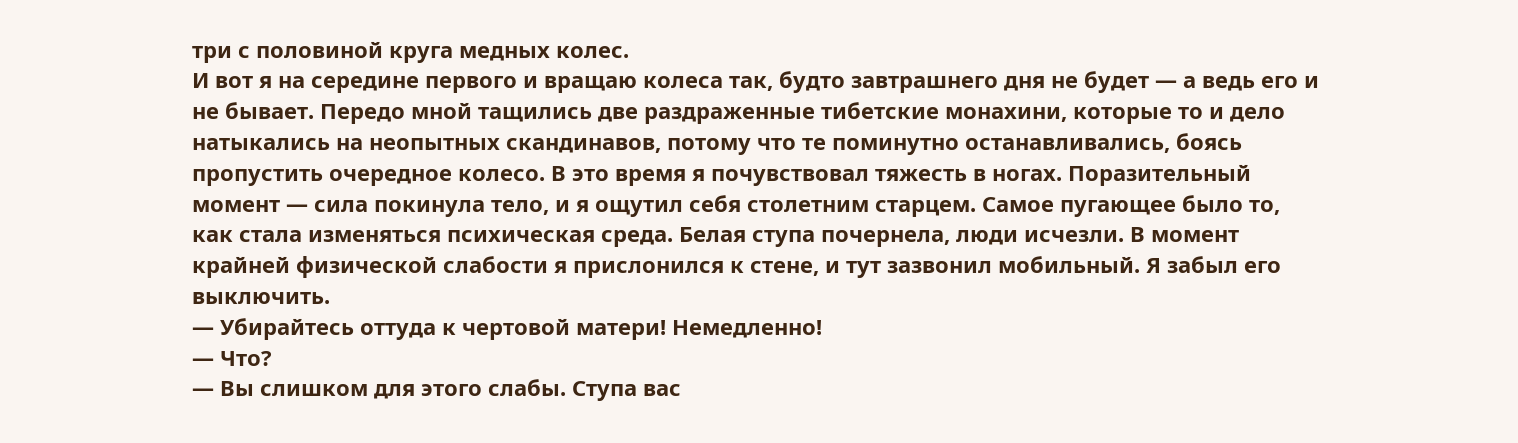три с половиной круга медных колес.
И вот я на середине первого и вращаю колеса так, будто завтрашнего дня не будет — а ведь его и не бывает. Передо мной тащились две раздраженные тибетские монахини, которые то и дело натыкались на неопытных скандинавов, потому что те поминутно останавливались, боясь пропустить очередное колесо. В это время я почувствовал тяжесть в ногах. Поразительный момент — сила покинула тело, и я ощутил себя столетним старцем. Самое пугающее было то, как стала изменяться психическая среда. Белая ступа почернела, люди исчезли. В момент крайней физической слабости я прислонился к стене, и тут зазвонил мобильный. Я забыл его выключить.
— Убирайтесь оттуда к чертовой матери! Немедленно!
— Что?
— Вы слишком для этого слабы. Ступа вас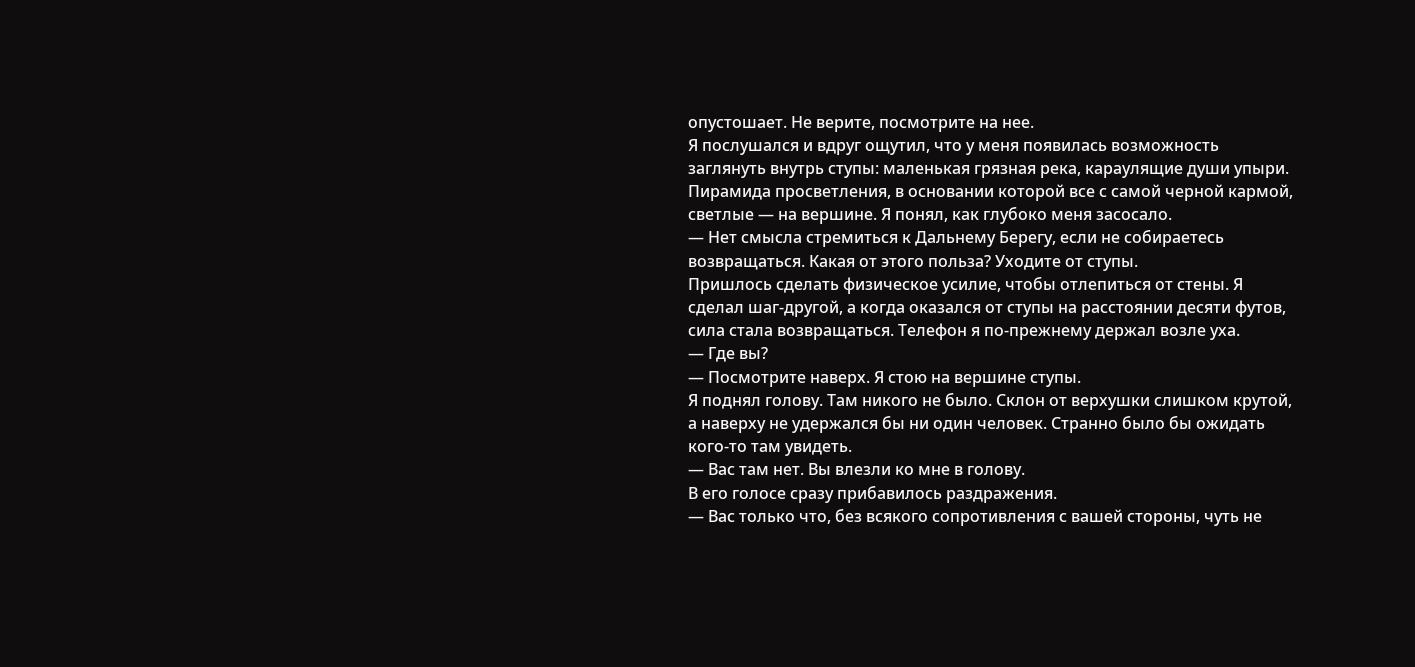опустошает. Не верите, посмотрите на нее.
Я послушался и вдруг ощутил, что у меня появилась возможность заглянуть внутрь ступы: маленькая грязная река, караулящие души упыри. Пирамида просветления, в основании которой все с самой черной кармой, светлые — на вершине. Я понял, как глубоко меня засосало.
— Нет смысла стремиться к Дальнему Берегу, если не собираетесь возвращаться. Какая от этого польза? Уходите от ступы.
Пришлось сделать физическое усилие, чтобы отлепиться от стены. Я сделал шаг-другой, а когда оказался от ступы на расстоянии десяти футов, сила стала возвращаться. Телефон я по-прежнему держал возле уха.
— Где вы?
— Посмотрите наверх. Я стою на вершине ступы.
Я поднял голову. Там никого не было. Склон от верхушки слишком крутой, а наверху не удержался бы ни один человек. Странно было бы ожидать кого-то там увидеть.
— Вас там нет. Вы влезли ко мне в голову.
В его голосе сразу прибавилось раздражения.
— Вас только что, без всякого сопротивления с вашей стороны, чуть не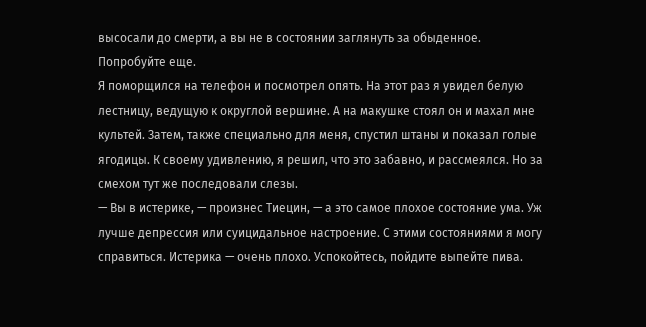высосали до смерти, а вы не в состоянии заглянуть за обыденное. Попробуйте еще.
Я поморщился на телефон и посмотрел опять. На этот раз я увидел белую лестницу, ведущую к округлой вершине. А на макушке стоял он и махал мне культей. Затем, также специально для меня, спустил штаны и показал голые ягодицы. К своему удивлению, я решил, что это забавно, и рассмеялся. Но за смехом тут же последовали слезы.
— Вы в истерике, — произнес Тиецин, — а это самое плохое состояние ума. Уж лучше депрессия или суицидальное настроение. С этими состояниями я могу справиться. Истерика — очень плохо. Успокойтесь, пойдите выпейте пива.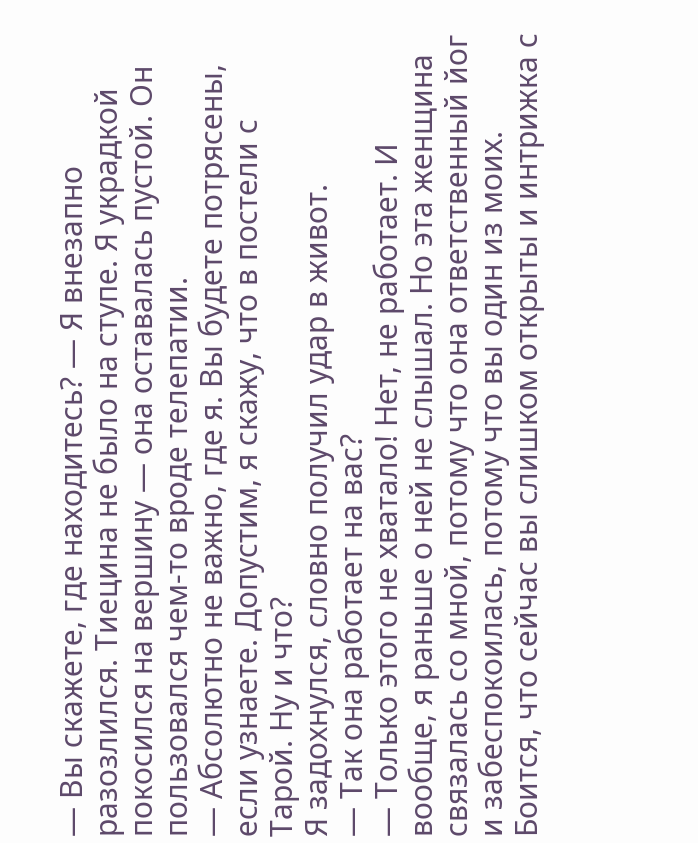— Вы скажете, где находитесь? — Я внезапно разозлился. Тиецина не было на ступе. Я украдкой покосился на вершину — она оставалась пустой. Он пользовался чем-то вроде телепатии.
— Абсолютно не важно, где я. Вы будете потрясены, если узнаете. Допустим, я скажу, что в постели с Тарой. Ну и что?
Я задохнулся, словно получил удар в живот.
— Так она работает на вас?
— Только этого не хватало! Нет, не работает. И вообще, я раньше о ней не слышал. Но эта женщина связалась со мной, потому что она ответственный йог и забеспокоилась, потому что вы один из моих. Боится, что сейчас вы слишком открыты и интрижка с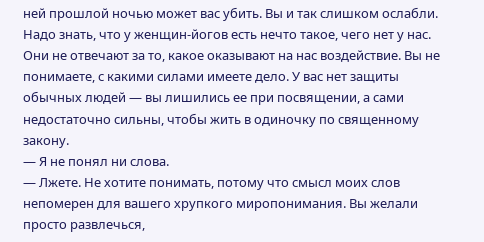ней прошлой ночью может вас убить. Вы и так слишком ослабли. Надо знать, что у женщин-йогов есть нечто такое, чего нет у нас. Они не отвечают за то, какое оказывают на нас воздействие. Вы не понимаете, с какими силами имеете дело. У вас нет защиты обычных людей — вы лишились ее при посвящении, а сами недостаточно сильны, чтобы жить в одиночку по священному закону.
— Я не понял ни слова.
— Лжете. Не хотите понимать, потому что смысл моих слов непомерен для вашего хрупкого миропонимания. Вы желали просто развлечься,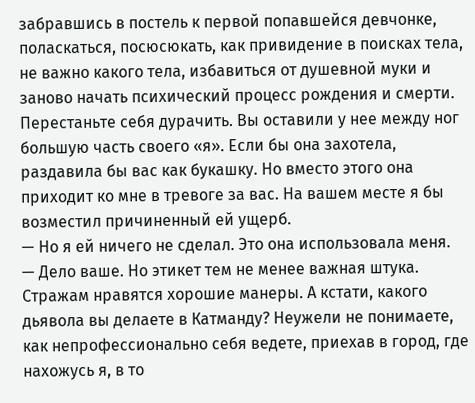забравшись в постель к первой попавшейся девчонке, поласкаться, посюсюкать, как привидение в поисках тела, не важно какого тела, избавиться от душевной муки и заново начать психический процесс рождения и смерти. Перестаньте себя дурачить. Вы оставили у нее между ног большую часть своего «я». Если бы она захотела, раздавила бы вас как букашку. Но вместо этого она приходит ко мне в тревоге за вас. На вашем месте я бы возместил причиненный ей ущерб.
— Но я ей ничего не сделал. Это она использовала меня.
— Дело ваше. Но этикет тем не менее важная штука. Стражам нравятся хорошие манеры. А кстати, какого дьявола вы делаете в Катманду? Неужели не понимаете, как непрофессионально себя ведете, приехав в город, где нахожусь я, в то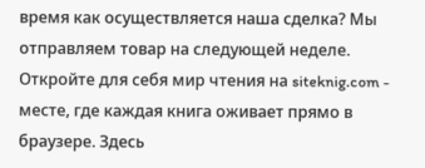время как осуществляется наша сделка? Мы отправляем товар на следующей неделе.
Откройте для себя мир чтения на siteknig.com - месте, где каждая книга оживает прямо в браузере. Здесь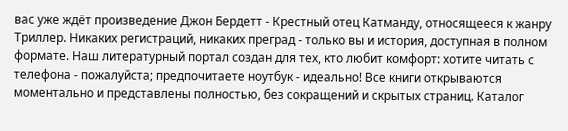вас уже ждёт произведение Джон Бердетт - Крестный отец Катманду, относящееся к жанру Триллер. Никаких регистраций, никаких преград - только вы и история, доступная в полном формате. Наш литературный портал создан для тех, кто любит комфорт: хотите читать с телефона - пожалуйста; предпочитаете ноутбук - идеально! Все книги открываются моментально и представлены полностью, без сокращений и скрытых страниц. Каталог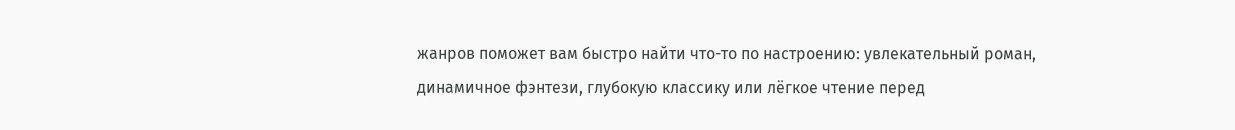жанров поможет вам быстро найти что-то по настроению: увлекательный роман, динамичное фэнтези, глубокую классику или лёгкое чтение перед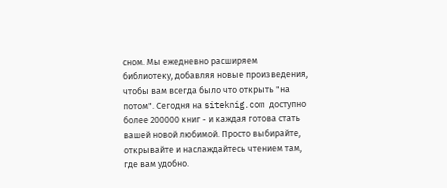сном. Мы ежедневно расширяем библиотеку, добавляя новые произведения, чтобы вам всегда было что открыть "на потом". Сегодня на siteknig.com доступно более 200000 книг - и каждая готова стать вашей новой любимой. Просто выбирайте, открывайте и наслаждайтесь чтением там, где вам удобно.